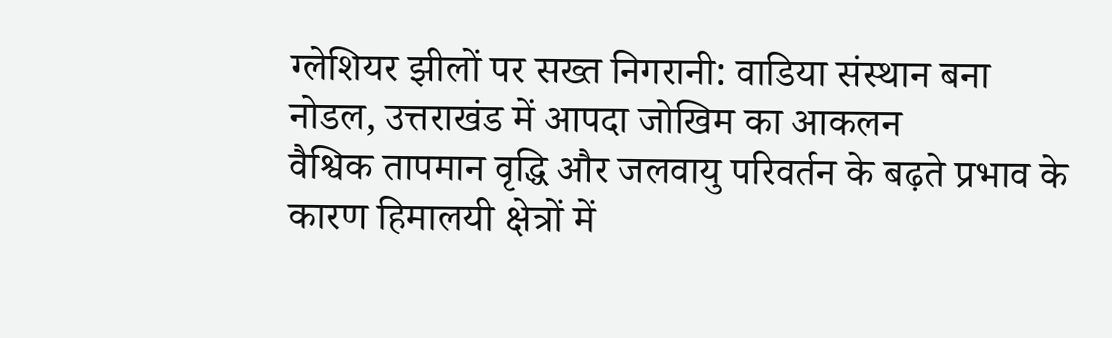ग्लेशियर झीलों पर सख्त निगरानी: वाडिया संस्थान बना नोडल, उत्तराखंड में आपदा जोखिम का आकलन
वैश्विक तापमान वृद्धि और जलवायु परिवर्तन के बढ़ते प्रभाव के कारण हिमालयी क्षेत्रों में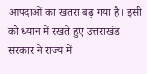आपदाओं का खतरा बढ़ गया है। इसी को ध्यान में रखते हुए उत्तराखंड सरकार ने राज्य में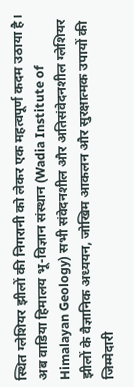स्थित ग्लेशियर झीलों की निगरानी को लेकर एक महत्वपूर्ण कदम उठाया है। अब वाडिया हिमालय भू-विज्ञान संस्थान (Wadia Institute of Himalayan Geology) सभी संवेदनशील और अतिसंवेदनशील ग्लेशियर झीलों के वैज्ञानिक अध्ययन, जोखिम आकलन और सुरक्षात्मक उपायों की जिम्मेदारी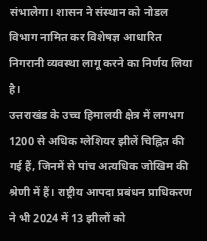संभालेगा। शासन ने संस्थान को नोडल विभाग नामित कर विशेषज्ञ आधारित निगरानी व्यवस्था लागू करने का निर्णय लिया है।
उत्तराखंड के उच्च हिमालयी क्षेत्र में लगभग 1200 से अधिक ग्लेशियर झीलें चिह्नित की गई हैं, जिनमें से पांच अत्यधिक जोखिम की श्रेणी में हैं। राष्ट्रीय आपदा प्रबंधन प्राधिकरण ने भी 2024 में 13 झीलों को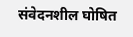संवेदनशील घोषित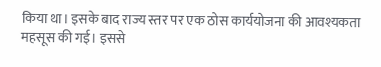किया था। इसके बाद राज्य स्तर पर एक ठोस कार्ययोजना की आवश्यकता महसूस की गई। इससे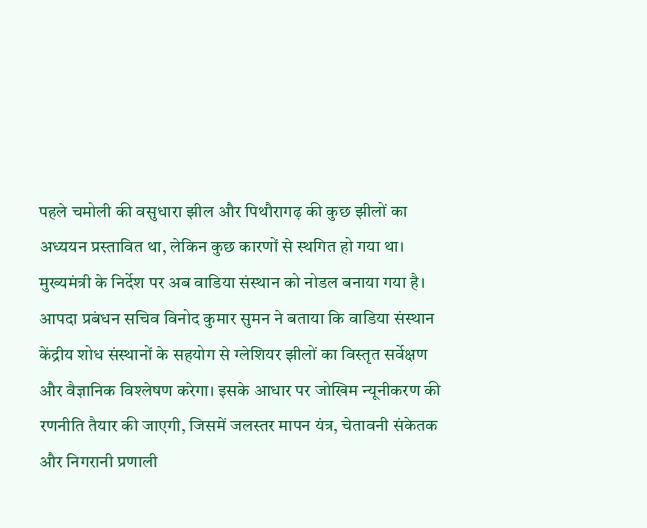पहले चमोली की वसुधारा झील और पिथौरागढ़ की कुछ झीलों का अध्ययन प्रस्तावित था, लेकिन कुछ कारणों से स्थगित हो गया था। मुख्यमंत्री के निर्देश पर अब वाडिया संस्थान को नोडल बनाया गया है।
आपदा प्रबंधन सचिव विनोद कुमार सुमन ने बताया कि वाडिया संस्थान केंद्रीय शोध संस्थानों के सहयोग से ग्लेशियर झीलों का विस्तृत सर्वेक्षण और वैज्ञानिक विश्लेषण करेगा। इसके आधार पर जोखिम न्यूनीकरण की रणनीति तैयार की जाएगी, जिसमें जलस्तर मापन यंत्र, चेतावनी संकेतक और निगरानी प्रणाली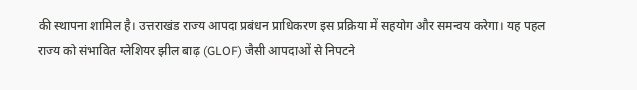की स्थापना शामिल है। उत्तराखंड राज्य आपदा प्रबंधन प्राधिकरण इस प्रक्रिया में सहयोग और समन्वय करेगा। यह पहल राज्य को संभावित ग्लेशियर झील बाढ़ (GLOF) जैसी आपदाओं से निपटने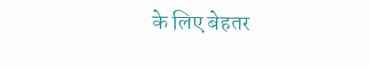के लिए बेहतर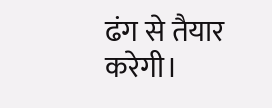ढंग से तैयार करेगी।